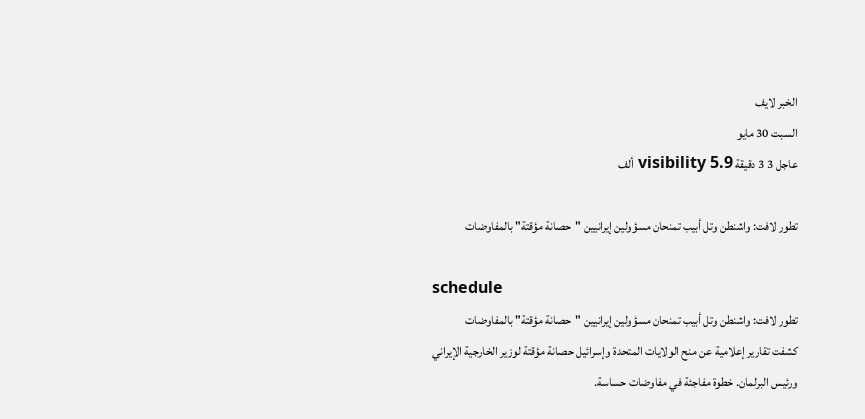الخبر لايف
السبت 30 مايو
عاجل 3 3 دقيقة visibility 5.9 ألف

تطور لافت: واشنطن وتل أبيب تمنحان مسؤولين إيرانيين "حصانة مؤقتة" بالمفاوضات

schedule
تطور لافت: واشنطن وتل أبيب تمنحان مسؤولين إيرانيين "حصانة مؤقتة" بالمفاوضات
كشفت تقارير إعلامية عن منح الولايات المتحدة وإسرائيل حصانة مؤقتة لوزير الخارجية الإيراني ورئيس البرلمان. خطوة مفاجئة في مفاوضات حساسة.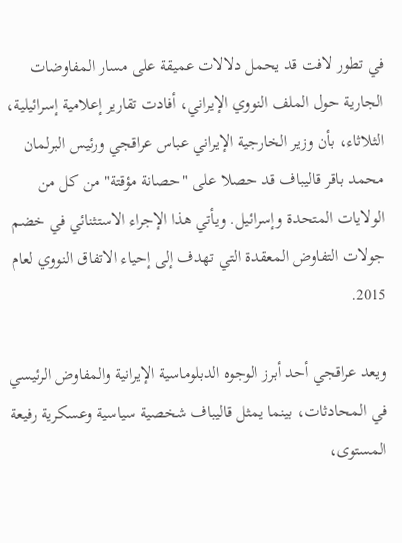في تطور لافت قد يحمل دلالات عميقة على مسار المفاوضات الجارية حول الملف النووي الإيراني، أفادت تقارير إعلامية إسرائيلية، الثلاثاء، بأن وزير الخارجية الإيراني عباس عراقجي ورئيس البرلمان محمد باقر قاليباف قد حصلا على "حصانة مؤقتة" من كل من الولايات المتحدة وإسرائيل. ويأتي هذا الإجراء الاستثنائي في خضم جولات التفاوض المعقدة التي تهدف إلى إحياء الاتفاق النووي لعام 2015.

ويعد عراقجي أحد أبرز الوجوه الدبلوماسية الإيرانية والمفاوض الرئيسي في المحادثات، بينما يمثل قاليباف شخصية سياسية وعسكرية رفيعة المستوى،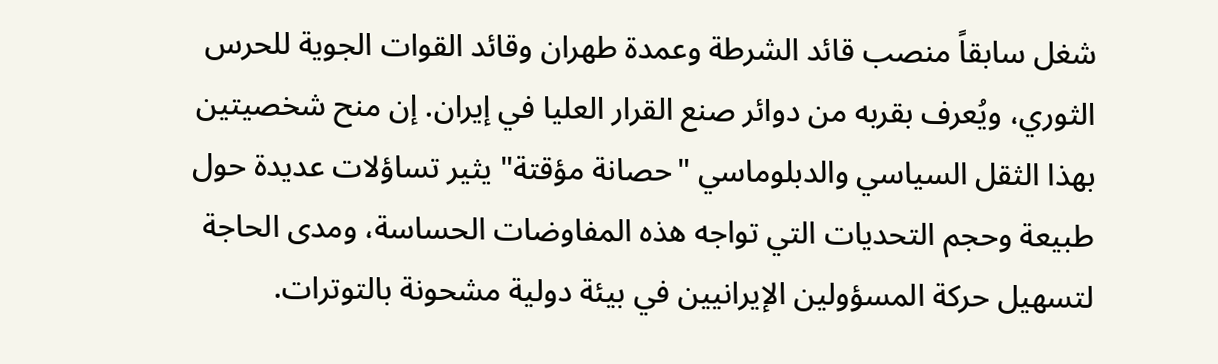شغل سابقاً منصب قائد الشرطة وعمدة طهران وقائد القوات الجوية للحرس الثوري، ويُعرف بقربه من دوائر صنع القرار العليا في إيران. إن منح شخصيتين بهذا الثقل السياسي والدبلوماسي "حصانة مؤقتة" يثير تساؤلات عديدة حول طبيعة وحجم التحديات التي تواجه هذه المفاوضات الحساسة، ومدى الحاجة لتسهيل حركة المسؤولين الإيرانيين في بيئة دولية مشحونة بالتوترات.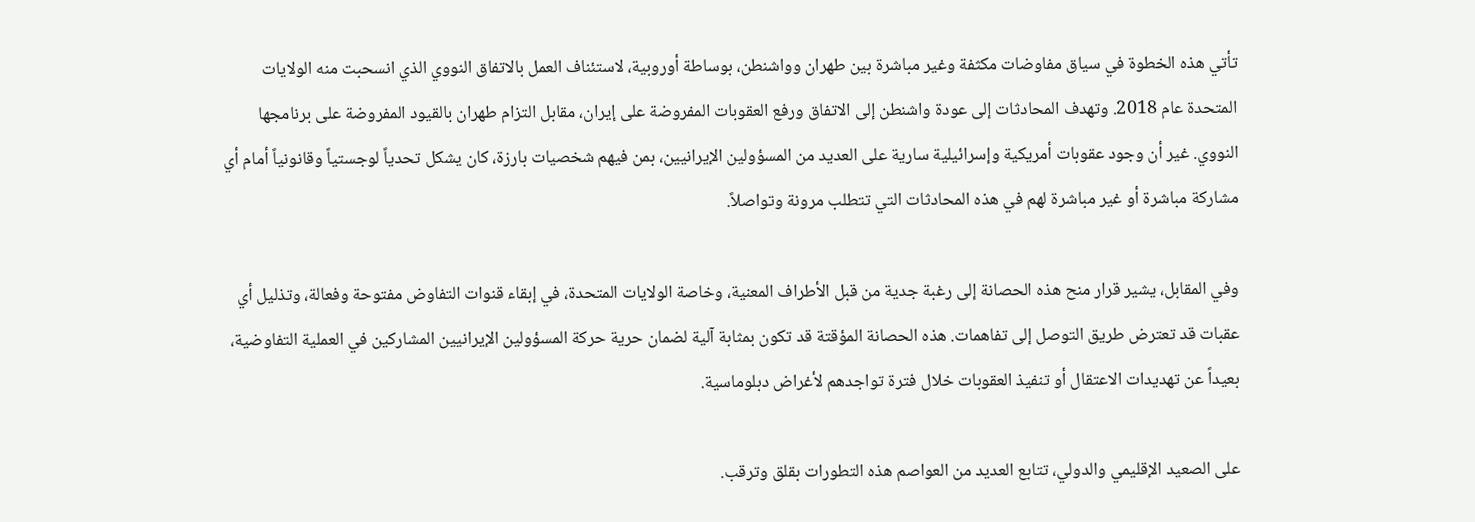تأتي هذه الخطوة في سياق مفاوضات مكثفة وغير مباشرة بين طهران وواشنطن، بوساطة أوروبية، لاستئناف العمل بالاتفاق النووي الذي انسحبت منه الولايات المتحدة عام 2018. وتهدف المحادثات إلى عودة واشنطن إلى الاتفاق ورفع العقوبات المفروضة على إيران، مقابل التزام طهران بالقيود المفروضة على برنامجها النووي. غير أن وجود عقوبات أمريكية وإسرائيلية سارية على العديد من المسؤولين الإيرانيين، بمن فيهم شخصيات بارزة، كان يشكل تحدياً لوجستياً وقانونياً أمام أي مشاركة مباشرة أو غير مباشرة لهم في هذه المحادثات التي تتطلب مرونة وتواصلاً.

وفي المقابل، يشير قرار منح هذه الحصانة إلى رغبة جدية من قبل الأطراف المعنية، وخاصة الولايات المتحدة، في إبقاء قنوات التفاوض مفتوحة وفعالة، وتذليل أي عقبات قد تعترض طريق التوصل إلى تفاهمات. هذه الحصانة المؤقتة قد تكون بمثابة آلية لضمان حرية حركة المسؤولين الإيرانيين المشاركين في العملية التفاوضية، بعيداً عن تهديدات الاعتقال أو تنفيذ العقوبات خلال فترة تواجدهم لأغراض دبلوماسية.

على الصعيد الإقليمي والدولي، تتابع العديد من العواصم هذه التطورات بقلق وترقب.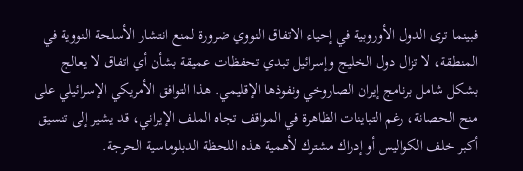فبينما ترى الدول الأوروبية في إحياء الاتفاق النووي ضرورة لمنع انتشار الأسلحة النووية في المنطقة، لا تزال دول الخليج وإسرائيل تبدي تحفظات عميقة بشأن أي اتفاق لا يعالج بشكل شامل برنامج إيران الصاروخي ونفوذها الإقليمي. هذا التوافق الأمريكي الإسرائيلي على منح الحصانة، رغم التباينات الظاهرة في المواقف تجاه الملف الإيراني، قد يشير إلى تنسيق أكبر خلف الكواليس أو إدراك مشترك لأهمية هذه اللحظة الدبلوماسية الحرجة.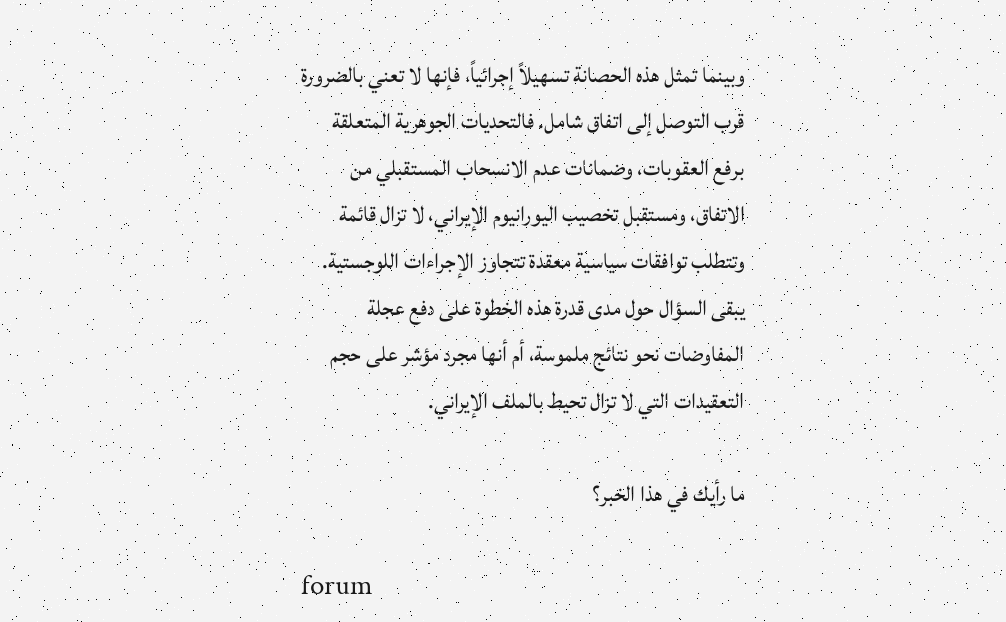وبينما تمثل هذه الحصانة تسهيلاً إجرائياً، فإنها لا تعني بالضرورة قرب التوصل إلى اتفاق شامل. فالتحديات الجوهرية المتعلقة برفع العقوبات، وضمانات عدم الانسحاب المستقبلي من الاتفاق، ومستقبل تخصيب اليورانيوم الإيراني، لا تزال قائمة وتتطلب توافقات سياسية معقدة تتجاوز الإجراءات اللوجستية. يبقى السؤال حول مدى قدرة هذه الخطوة على دفع عجلة المفاوضات نحو نتائج ملموسة، أم أنها مجرد مؤشر على حجم التعقيدات التي لا تزال تحيط بالملف الإيراني.

ما رأيك في هذا الخبر؟

forum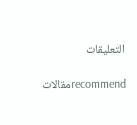التعليقات

recommendمقالات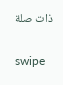ذات صلة

swipe